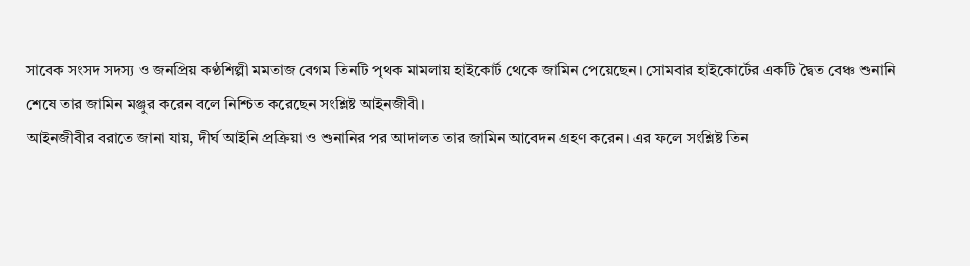সাবেক সংসদ সদস্য ও জনপ্রিয় কণ্ঠশিল্পী মমতাজ বেগম তিনটি পৃথক মামলায় হাইকোর্ট থেকে জামিন পেয়েছেন। সোমবার হাইকোর্টের একটি দ্বৈত বেঞ্চ শুনানি শেষে তার জামিন মঞ্জুর করেন বলে নিশ্চিত করেছেন সংশ্লিষ্ট আইনজীবী।
আইনজীবীর বরাতে জানা যায়, দীর্ঘ আইনি প্রক্রিয়া ও শুনানির পর আদালত তার জামিন আবেদন গ্রহণ করেন। এর ফলে সংশ্লিষ্ট তিন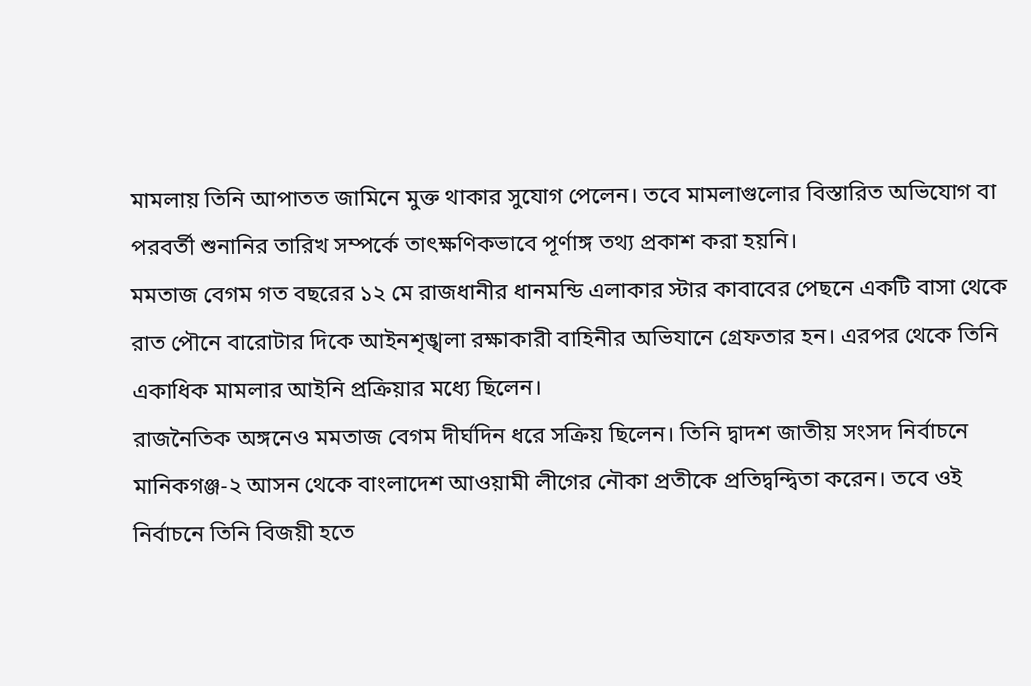মামলায় তিনি আপাতত জামিনে মুক্ত থাকার সুযোগ পেলেন। তবে মামলাগুলোর বিস্তারিত অভিযোগ বা পরবর্তী শুনানির তারিখ সম্পর্কে তাৎক্ষণিকভাবে পূর্ণাঙ্গ তথ্য প্রকাশ করা হয়নি।
মমতাজ বেগম গত বছরের ১২ মে রাজধানীর ধানমন্ডি এলাকার স্টার কাবাবের পেছনে একটি বাসা থেকে রাত পৌনে বারোটার দিকে আইনশৃঙ্খলা রক্ষাকারী বাহিনীর অভিযানে গ্রেফতার হন। এরপর থেকে তিনি একাধিক মামলার আইনি প্রক্রিয়ার মধ্যে ছিলেন।
রাজনৈতিক অঙ্গনেও মমতাজ বেগম দীর্ঘদিন ধরে সক্রিয় ছিলেন। তিনি দ্বাদশ জাতীয় সংসদ নির্বাচনে মানিকগঞ্জ-২ আসন থেকে বাংলাদেশ আওয়ামী লীগের নৌকা প্রতীকে প্রতিদ্বন্দ্বিতা করেন। তবে ওই নির্বাচনে তিনি বিজয়ী হতে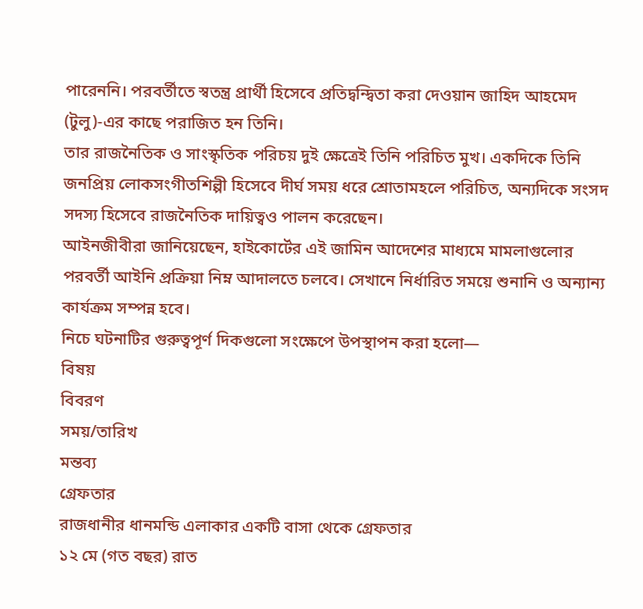পারেননি। পরবর্তীতে স্বতন্ত্র প্রার্থী হিসেবে প্রতিদ্বন্দ্বিতা করা দেওয়ান জাহিদ আহমেদ (টুলু)-এর কাছে পরাজিত হন তিনি।
তার রাজনৈতিক ও সাংস্কৃতিক পরিচয় দুই ক্ষেত্রেই তিনি পরিচিত মুখ। একদিকে তিনি জনপ্রিয় লোকসংগীতশিল্পী হিসেবে দীর্ঘ সময় ধরে শ্রোতামহলে পরিচিত, অন্যদিকে সংসদ সদস্য হিসেবে রাজনৈতিক দায়িত্বও পালন করেছেন।
আইনজীবীরা জানিয়েছেন, হাইকোর্টের এই জামিন আদেশের মাধ্যমে মামলাগুলোর পরবর্তী আইনি প্রক্রিয়া নিম্ন আদালতে চলবে। সেখানে নির্ধারিত সময়ে শুনানি ও অন্যান্য কার্যক্রম সম্পন্ন হবে।
নিচে ঘটনাটির গুরুত্বপূর্ণ দিকগুলো সংক্ষেপে উপস্থাপন করা হলো—
বিষয়
বিবরণ
সময়/তারিখ
মন্তব্য
গ্রেফতার
রাজধানীর ধানমন্ডি এলাকার একটি বাসা থেকে গ্রেফতার
১২ মে (গত বছর) রাত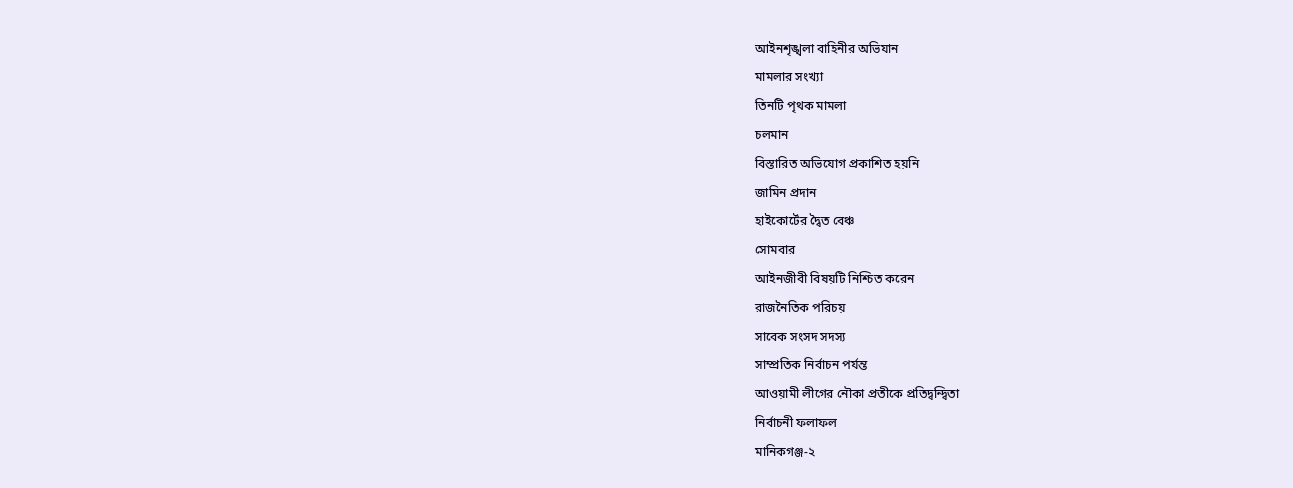আইনশৃঙ্খলা বাহিনীর অভিযান
মামলার সংখ্যা
তিনটি পৃথক মামলা
চলমান
বিস্তারিত অভিযোগ প্রকাশিত হয়নি
জামিন প্রদান
হাইকোর্টের দ্বৈত বেঞ্চ
সোমবার
আইনজীবী বিষয়টি নিশ্চিত করেন
রাজনৈতিক পরিচয়
সাবেক সংসদ সদস্য
সাম্প্রতিক নির্বাচন পর্যন্ত
আওয়ামী লীগের নৌকা প্রতীকে প্রতিদ্বন্দ্বিতা
নির্বাচনী ফলাফল
মানিকগঞ্জ-২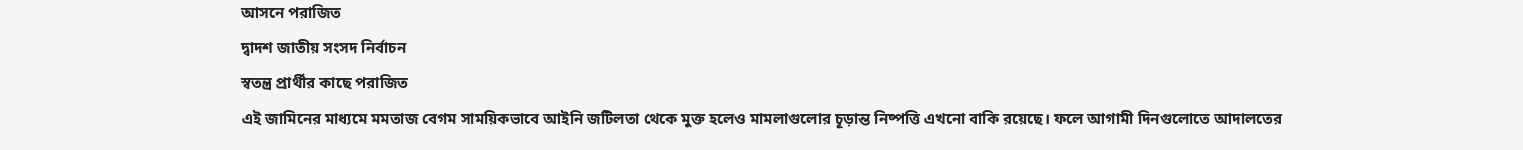আসনে পরাজিত
দ্বাদশ জাতীয় সংসদ নির্বাচন
স্বতন্ত্র প্রার্থীর কাছে পরাজিত
এই জামিনের মাধ্যমে মমতাজ বেগম সাময়িকভাবে আইনি জটিলতা থেকে মুক্ত হলেও মামলাগুলোর চূড়ান্ত নিষ্পত্তি এখনো বাকি রয়েছে। ফলে আগামী দিনগুলোতে আদালতের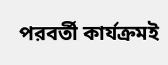পরবর্তী কার্যক্রমই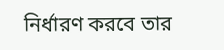নির্ধারণ করবে তার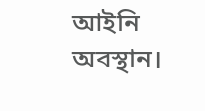আইনি অবস্থান।